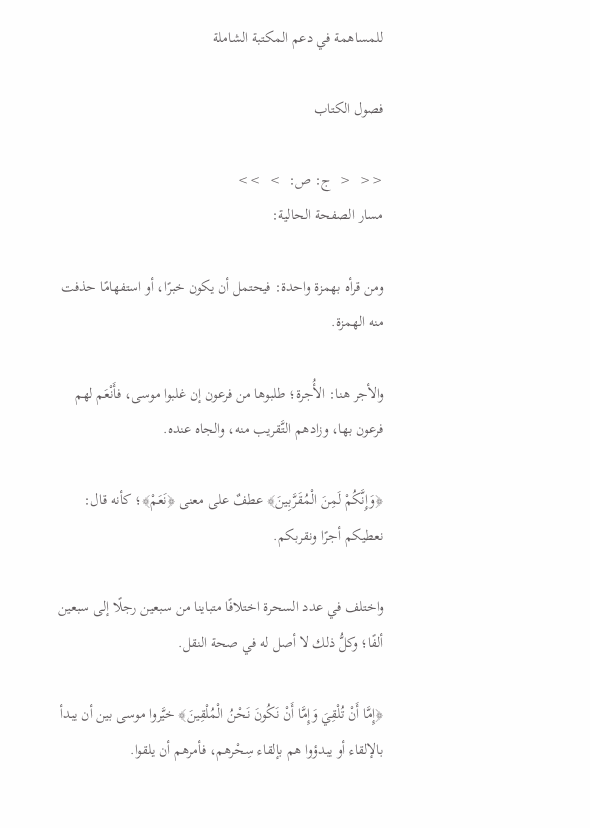للمساهمة في دعم المكتبة الشاملة

فصول الكتاب

<<  <  ج: ص:  >  >>
مسار الصفحة الحالية:

ومن قرأه بهمزة واحدة: فيحتمل أن يكون خبرًا، أو استفهامًا حذفت منه الهمزة.

والأجر هنا: الأُجرة؛ طلبوها من فرعون إن غلبوا موسى، فأَنْعَم لهم فرعون بها، وزادهم التَّقريب منه، والجاه عنده.

﴿وَإِنَّكُمْ لَمِنَ الْمُقَرَّبِينَ﴾ عطفٌ على معنى ﴿نَعَمْ﴾؛ كأنه قال: نعطيكم أجرًا ونقربكم.

واختلف في عدد السحرة اختلافًا متباينا من سبعين رجلًا إلى سبعين ألفًا؛ وكلُّ ذلك لا أصل له في صحة النقل.

﴿إِمَّا أَنْ تُلْقِيَ وَإِمَّا أَنْ نَكُونَ نَحْنُ الْمُلْقِينَ﴾ خيَّروا موسى بين أن يبدأ بالإلقاء أو يبدؤوا هم بإلقاء سِحْرهم، فأمرهم أن يلقوا.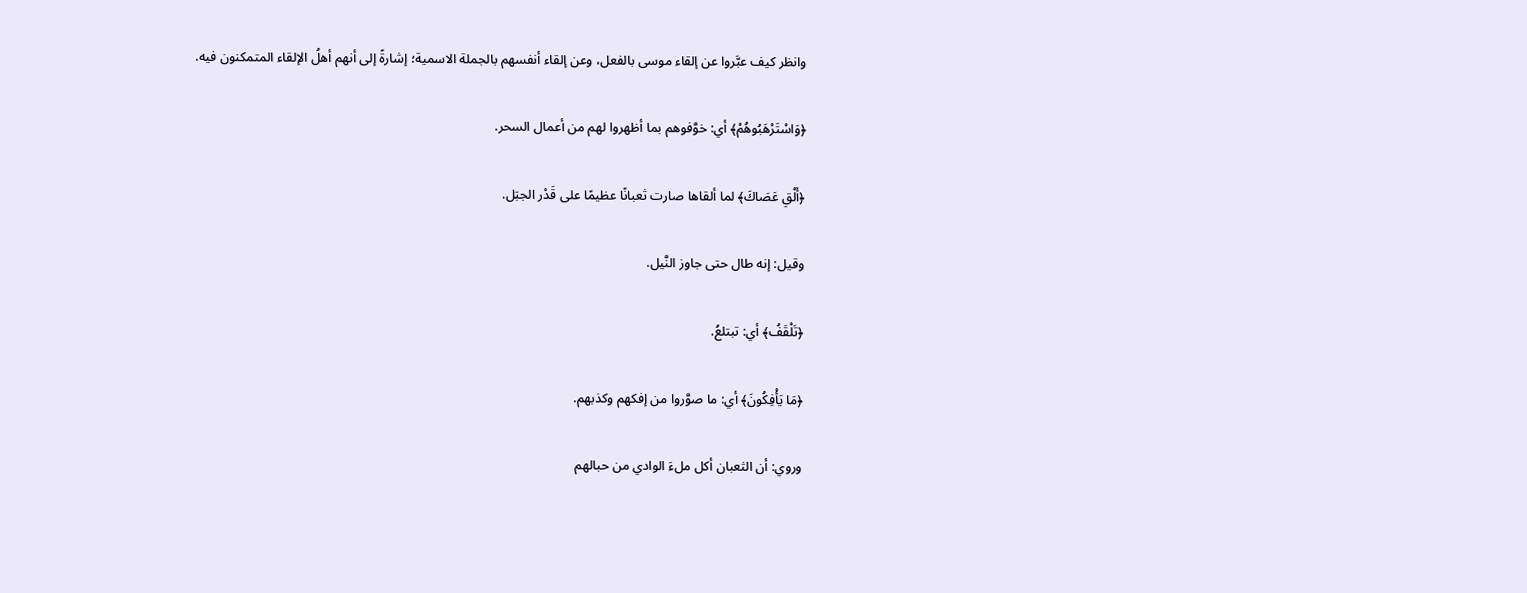وانظر كيف عبَّروا عن إلقاء موسى بالفعل، وعن إلقاء أنفسهم بالجملة الاسمية؛ إشارةً إلى أنهم أهلُ الإلقاء المتمكنون فيه.

﴿وَاسْتَرْهَبُوهُمْ﴾ أي: خوَّفوهم بما أظهروا لهم من أعمال السحر.

﴿أَلْقِ عَصَاكَ﴾ لما ألقاها صارت ثعبانًا عظيمًا على قَدْر الجبَل.

وقيل: إنه طال حتى جاوز النَّيل.

﴿تَلْقَفُ﴾ أي: تبتلعُ.

﴿مَا يَأْفِكُونَ﴾ أي: ما صوَّروا من إفكهم وكذبهم.

وروي: أن الثعبان أكل ملءَ الوادي من حبالهم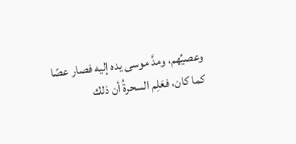وعصيِّهم، ومدَّ موسى يده إليه فصار عصًا كما كان، فعَلِم السحرةُ أن ذلك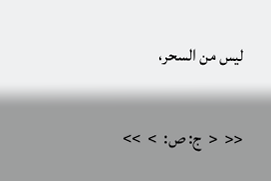ليس من السحر،

<<  <  ج: ص:  >  >>